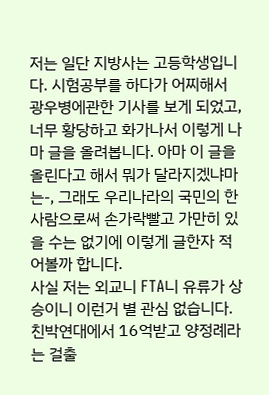저는 일단 지방사는 고등학생입니다. 시험공부를 하다가 어찌해서 광우병에관한 기사를 보게 되었고, 너무 황당하고 화가나서 이렇게 나마 글을 올려봅니다. 아마 이 글을 올린다고 해서 뭐가 달라지겠냐마는-, 그래도 우리나라의 국민의 한사람으로써 손가락빨고 가만히 있을 수는 없기에 이렇게 글한자 적어볼까 합니다.
사실 저는 외교니 FTA니 유류가 상승이니 이런거 별 관심 없습니다. 친박연대에서 16억받고 양정례라는 걸출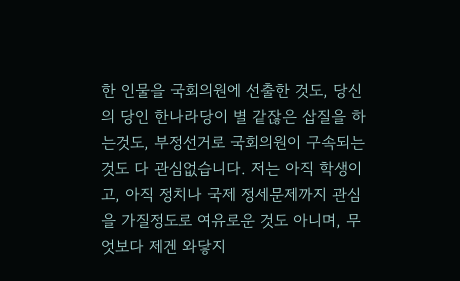한 인물을 국회의원에 선출한 것도, 당신의 당인 한나라당이 별 같잖은 삽질을 하는것도, 부정선거로 국회의원이 구속되는 것도 다 관심없습니다. 저는 아직 학생이고, 아직 정치나 국제 정세문제까지 관심을 가질정도로 여유로운 것도 아니며, 무엇보다 제겐 와닿지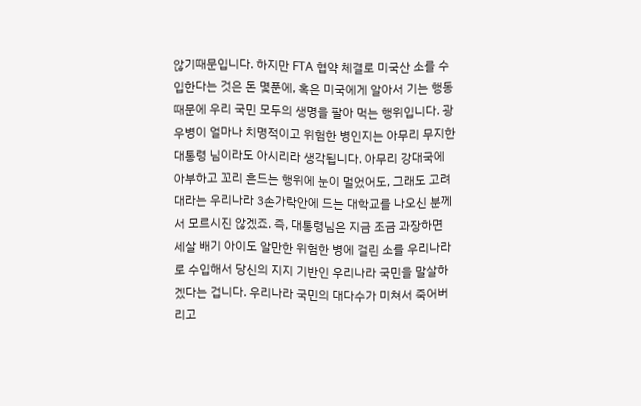않기때문입니다. 하지만 FTA 협약 체결로 미국산 소를 수입한다는 것은 돈 몇푼에, 혹은 미국에게 알아서 기는 행동 때문에 우리 국민 모두의 생명을 팔아 먹는 행위입니다. 광우병이 얼마나 치명적이고 위험한 병인지는 아무리 무지한 대통령 님이라도 아시리라 생각됩니다. 아무리 강대국에 아부하고 꼬리 흔드는 행위에 눈이 멀었어도, 그래도 고려대라는 우리나라 3손가락안에 드는 대학교를 나오신 분께서 모르시진 않겠죠. 즉, 대통령님은 지금 조금 과장하면 세살 배기 아이도 알만한 위험한 병에 걸린 소를 우리나라로 수입해서 당신의 지지 기반인 우리나라 국민을 말살하겠다는 겁니다. 우리나라 국민의 대다수가 미쳐서 죽어버리고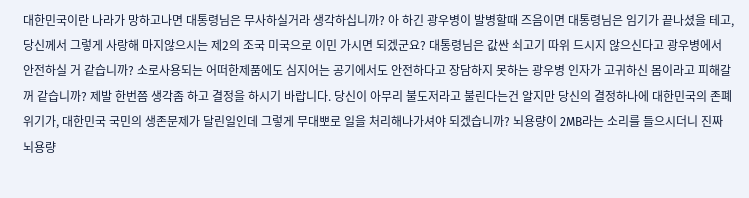대한민국이란 나라가 망하고나면 대통령님은 무사하실거라 생각하십니까? 아 하긴 광우병이 발병할때 즈음이면 대통령님은 임기가 끝나셨을 테고, 당신께서 그렇게 사랑해 마지않으시는 제2의 조국 미국으로 이민 가시면 되겠군요? 대통령님은 값싼 쇠고기 따위 드시지 않으신다고 광우병에서 안전하실 거 같습니까? 소로사용되는 어떠한제품에도 심지어는 공기에서도 안전하다고 장담하지 못하는 광우병 인자가 고귀하신 몸이라고 피해갈꺼 같습니까? 제발 한번쯤 생각좀 하고 결정을 하시기 바랍니다. 당신이 아무리 불도저라고 불린다는건 알지만 당신의 결정하나에 대한민국의 존폐위기가, 대한민국 국민의 생존문제가 달린일인데 그렇게 무대뽀로 일을 처리해나가셔야 되겠습니까? 뇌용량이 2MB라는 소리를 들으시더니 진짜 뇌용량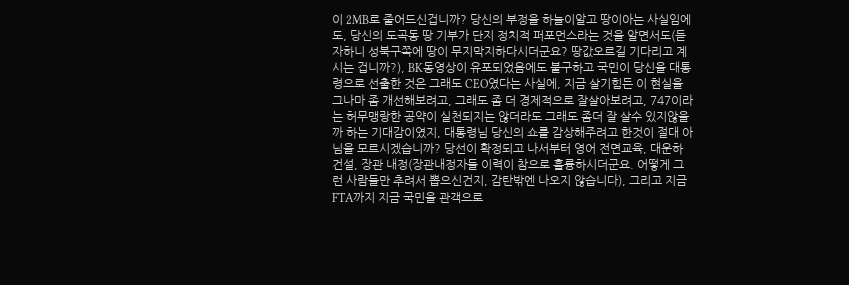이 2MB로 줄어드신겁니까? 당신의 부정을 하늘이알고 땅이아는 사실임에도, 당신의 도곡동 땅 기부가 단지 정치적 퍼포먼스라는 것을 알면서도(듣자하니 성북구쪽에 땅이 무지막지하다시더군요? 땅값오르길 기다리고 계시는 겁니까?), BK동영상이 유포되었음에도 불구하고 국민이 당신을 대통령으로 선출한 것은 그래도 CEO였다는 사실에, 지금 살기힘든 이 현실을 그나마 좀 개선해보려고, 그래도 좀 더 경제적으로 잘살아보려고, 747이라는 허무맹랑한 공약이 실천되지는 않더라도 그래도 좀더 잘 살수 있지않을까 하는 기대감이였지, 대통령님 당신의 쇼를 감상해주려고 한것이 절대 아님을 모르시겠습니까? 당선이 확정되고 나서부터 영어 전면교육, 대운하 건설, 장관 내정(장관내정자들 이력이 참으로 훌륭하시더군요. 어떻게 그런 사람들만 추려서 뽑으신건지, 감탄밖엔 나오지 않습니다), 그리고 지금 FTA까지 지금 국민을 관객으로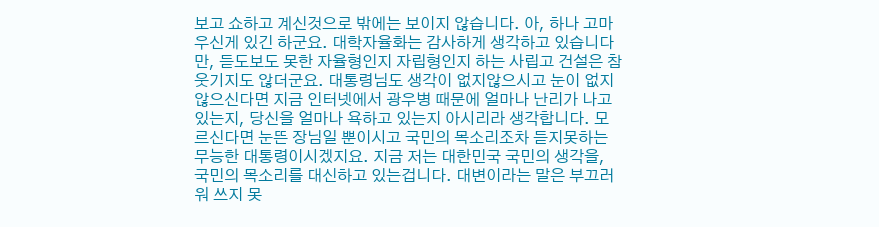보고 쇼하고 계신것으로 밖에는 보이지 않습니다. 아, 하나 고마우신게 있긴 하군요. 대학자율화는 감사하게 생각하고 있습니다만, 듣도보도 못한 자율형인지 자립형인지 하는 사립고 건설은 참 웃기지도 않더군요. 대통령님도 생각이 없지않으시고 눈이 없지않으신다면 지금 인터넷에서 광우병 때문에 얼마나 난리가 나고 있는지, 당신을 얼마나 욕하고 있는지 아시리라 생각합니다. 모르신다면 눈뜬 장님일 뿐이시고 국민의 목소리조차 듣지못하는 무능한 대통령이시겠지요. 지금 저는 대한민국 국민의 생각을, 국민의 목소리를 대신하고 있는겁니다. 대변이라는 말은 부끄러워 쓰지 못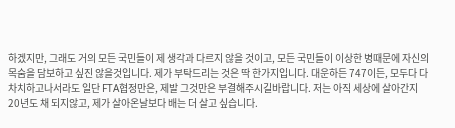하겠지만, 그래도 거의 모든 국민들이 제 생각과 다르지 않을 것이고, 모든 국민들이 이상한 병때문에 자신의 목숨을 담보하고 싶진 않을것입니다. 제가 부탁드리는 것은 딱 한가지입니다. 대운하든 747이든, 모두다 다 차치하고나서라도 일단 FTA협정만은, 제발 그것만은 부결해주시길바랍니다. 저는 아직 세상에 살아간지 20년도 채 되지않고, 제가 살아온날보다 배는 더 살고 싶습니다.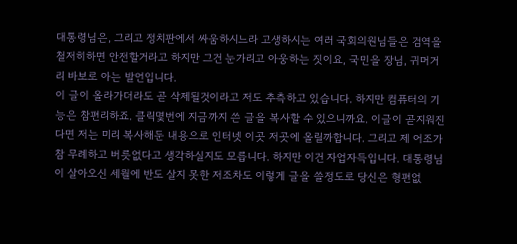대통령님은, 그리고 정치판에서 싸움하시느라 고생하시는 여러 국회의원님들은 검역을 철저히하면 안전할거라고 하지만 그건 눈가리고 아웅하는 짓이요, 국민을 장님, 귀머거리 바보로 아는 발언입니다.
이 글이 올라가더라도 곧 삭제될것이라고 저도 추측하고 있습니다. 하지만 컴퓨터의 기능은 참편리하죠. 클릭몇번에 지금까지 쓴 글을 복사할 수 있으니까요. 이글이 곧지워진다면 저는 미리 복사해둔 내용으로 인터넷 이곳 저곳에 올릴까합니다. 그리고 제 어조가 참 무례하고 버릇없다고 생각하실지도 모릅니다. 하지만 이건 자업자득입니다. 대통령님이 살아오신 세월에 반도 살지 못한 저조차도 이렇게 글을 쓸정도로 당신은 형편없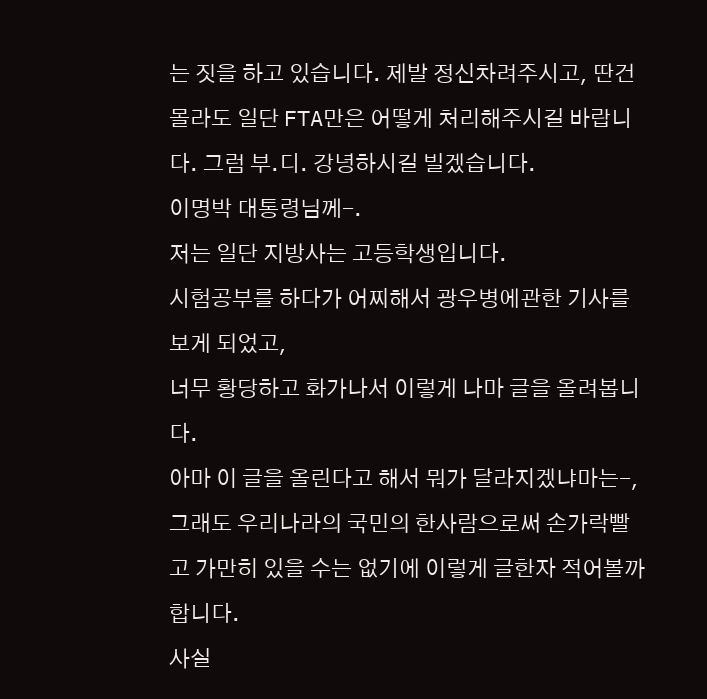는 짓을 하고 있습니다. 제발 정신차려주시고, 딴건 몰라도 일단 FTA만은 어떻게 처리해주시길 바랍니다. 그럼 부.디. 강녕하시길 빌겠습니다.
이명박 대통령님께-.
저는 일단 지방사는 고등학생입니다.
시험공부를 하다가 어찌해서 광우병에관한 기사를 보게 되었고,
너무 황당하고 화가나서 이렇게 나마 글을 올려봅니다.
아마 이 글을 올린다고 해서 뭐가 달라지겠냐마는-, 그래도 우리나라의 국민의 한사람으로써 손가락빨고 가만히 있을 수는 없기에 이렇게 글한자 적어볼까 합니다.
사실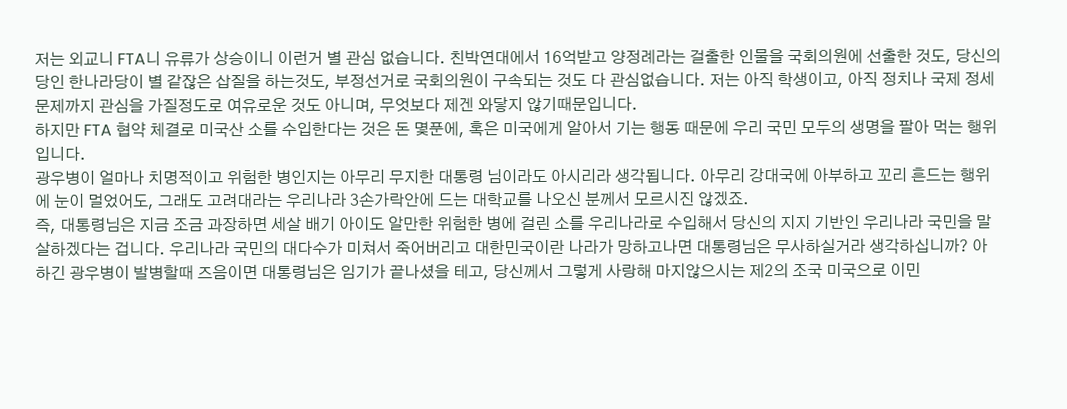저는 외교니 FTA니 유류가 상승이니 이런거 별 관심 없습니다. 친박연대에서 16억받고 양정례라는 걸출한 인물을 국회의원에 선출한 것도, 당신의 당인 한나라당이 별 같잖은 삽질을 하는것도, 부정선거로 국회의원이 구속되는 것도 다 관심없습니다. 저는 아직 학생이고, 아직 정치나 국제 정세문제까지 관심을 가질정도로 여유로운 것도 아니며, 무엇보다 제겐 와닿지 않기때문입니다.
하지만 FTA 협약 체결로 미국산 소를 수입한다는 것은 돈 몇푼에, 혹은 미국에게 알아서 기는 행동 때문에 우리 국민 모두의 생명을 팔아 먹는 행위입니다.
광우병이 얼마나 치명적이고 위험한 병인지는 아무리 무지한 대통령 님이라도 아시리라 생각됩니다. 아무리 강대국에 아부하고 꼬리 흔드는 행위에 눈이 멀었어도, 그래도 고려대라는 우리나라 3손가락안에 드는 대학교를 나오신 분께서 모르시진 않겠죠.
즉, 대통령님은 지금 조금 과장하면 세살 배기 아이도 알만한 위험한 병에 걸린 소를 우리나라로 수입해서 당신의 지지 기반인 우리나라 국민을 말살하겠다는 겁니다. 우리나라 국민의 대다수가 미쳐서 죽어버리고 대한민국이란 나라가 망하고나면 대통령님은 무사하실거라 생각하십니까? 아 하긴 광우병이 발병할때 즈음이면 대통령님은 임기가 끝나셨을 테고, 당신께서 그렇게 사랑해 마지않으시는 제2의 조국 미국으로 이민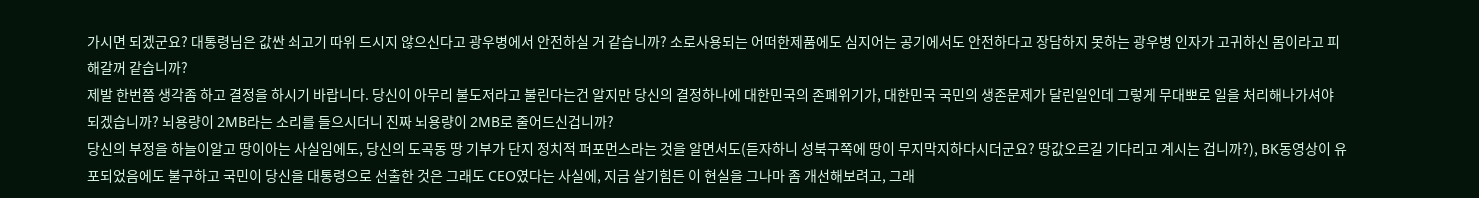가시면 되겠군요? 대통령님은 값싼 쇠고기 따위 드시지 않으신다고 광우병에서 안전하실 거 같습니까? 소로사용되는 어떠한제품에도 심지어는 공기에서도 안전하다고 장담하지 못하는 광우병 인자가 고귀하신 몸이라고 피해갈꺼 같습니까?
제발 한번쯤 생각좀 하고 결정을 하시기 바랍니다. 당신이 아무리 불도저라고 불린다는건 알지만 당신의 결정하나에 대한민국의 존폐위기가, 대한민국 국민의 생존문제가 달린일인데 그렇게 무대뽀로 일을 처리해나가셔야 되겠습니까? 뇌용량이 2MB라는 소리를 들으시더니 진짜 뇌용량이 2MB로 줄어드신겁니까?
당신의 부정을 하늘이알고 땅이아는 사실임에도, 당신의 도곡동 땅 기부가 단지 정치적 퍼포먼스라는 것을 알면서도(듣자하니 성북구쪽에 땅이 무지막지하다시더군요? 땅값오르길 기다리고 계시는 겁니까?), BK동영상이 유포되었음에도 불구하고 국민이 당신을 대통령으로 선출한 것은 그래도 CEO였다는 사실에, 지금 살기힘든 이 현실을 그나마 좀 개선해보려고, 그래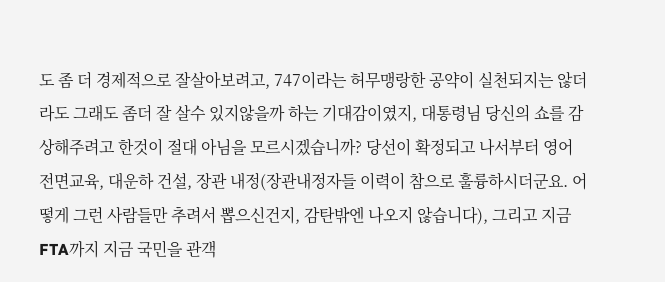도 좀 더 경제적으로 잘살아보려고, 747이라는 허무맹랑한 공약이 실천되지는 않더라도 그래도 좀더 잘 살수 있지않을까 하는 기대감이였지, 대통령님 당신의 쇼를 감상해주려고 한것이 절대 아님을 모르시겠습니까? 당선이 확정되고 나서부터 영어 전면교육, 대운하 건설, 장관 내정(장관내정자들 이력이 참으로 훌륭하시더군요. 어떻게 그런 사람들만 추려서 뽑으신건지, 감탄밖엔 나오지 않습니다), 그리고 지금 FTA까지 지금 국민을 관객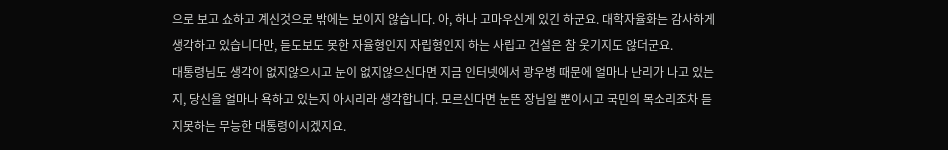으로 보고 쇼하고 계신것으로 밖에는 보이지 않습니다. 아, 하나 고마우신게 있긴 하군요. 대학자율화는 감사하게 생각하고 있습니다만, 듣도보도 못한 자율형인지 자립형인지 하는 사립고 건설은 참 웃기지도 않더군요.
대통령님도 생각이 없지않으시고 눈이 없지않으신다면 지금 인터넷에서 광우병 때문에 얼마나 난리가 나고 있는지, 당신을 얼마나 욕하고 있는지 아시리라 생각합니다. 모르신다면 눈뜬 장님일 뿐이시고 국민의 목소리조차 듣지못하는 무능한 대통령이시겠지요.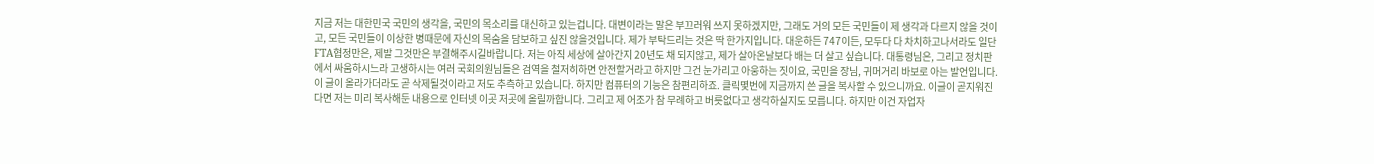지금 저는 대한민국 국민의 생각을, 국민의 목소리를 대신하고 있는겁니다. 대변이라는 말은 부끄러워 쓰지 못하겠지만, 그래도 거의 모든 국민들이 제 생각과 다르지 않을 것이고, 모든 국민들이 이상한 병때문에 자신의 목숨을 담보하고 싶진 않을것입니다. 제가 부탁드리는 것은 딱 한가지입니다. 대운하든 747이든, 모두다 다 차치하고나서라도 일단 FTA협정만은, 제발 그것만은 부결해주시길바랍니다. 저는 아직 세상에 살아간지 20년도 채 되지않고, 제가 살아온날보다 배는 더 살고 싶습니다. 대통령님은, 그리고 정치판에서 싸움하시느라 고생하시는 여러 국회의원님들은 검역을 철저히하면 안전할거라고 하지만 그건 눈가리고 아웅하는 짓이요, 국민을 장님, 귀머거리 바보로 아는 발언입니다.
이 글이 올라가더라도 곧 삭제될것이라고 저도 추측하고 있습니다. 하지만 컴퓨터의 기능은 참편리하죠. 클릭몇번에 지금까지 쓴 글을 복사할 수 있으니까요. 이글이 곧지워진다면 저는 미리 복사해둔 내용으로 인터넷 이곳 저곳에 올릴까합니다. 그리고 제 어조가 참 무례하고 버릇없다고 생각하실지도 모릅니다. 하지만 이건 자업자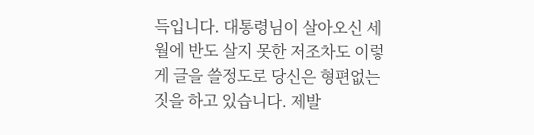득입니다. 대통령님이 살아오신 세월에 반도 살지 못한 저조차도 이렇게 글을 쓸정도로 당신은 형편없는 짓을 하고 있습니다. 제발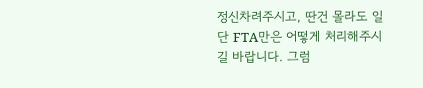정신차려주시고, 딴건 몰라도 일단 FTA만은 어떻게 처리해주시길 바랍니다. 그럼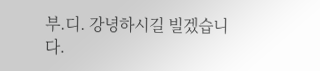부.디. 강녕하시길 빌겠습니다.